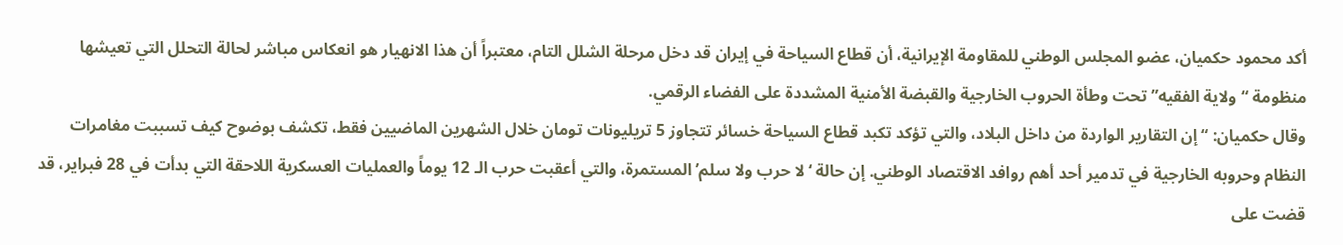أكد محمود حكميان، عضو المجلس الوطني للمقاومة الإيرانية، أن قطاع السياحة في إيران قد دخل مرحلة الشلل التام، معتبراً أن هذا الانهيار هو انعكاس مباشر لحالة التحلل التي تعيشها منظومة “ولاية الفقيه” تحت وطأة الحروب الخارجية والقبضة الأمنية المشددة على الفضاء الرقمي.
وقال حكميان: “إن التقارير الواردة من داخل البلاد، والتي تؤكد تكبد قطاع السياحة خسائر تتجاوز 5 تريليونات تومان خلال الشهرين الماضيين فقط، تكشف بوضوح كيف تسببت مغامرات النظام وحروبه الخارجية في تدمير أحد أهم روافد الاقتصاد الوطني. إن حالة ‘لا حرب ولا سلم’ المستمرة، والتي أعقبت حرب الـ 12 يوماً والعمليات العسكرية اللاحقة التي بدأت في 28 فبراير، قد قضت على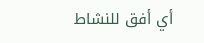أي أفق للنشاط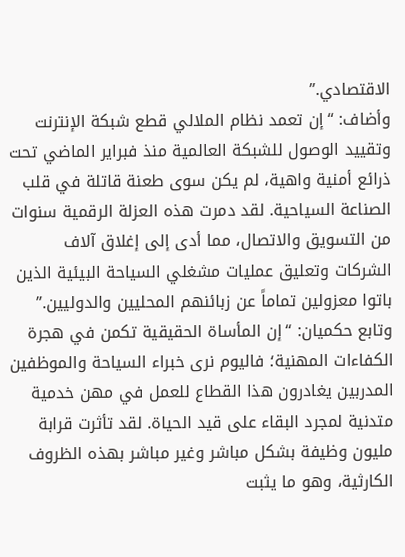الاقتصادي.”
وأضاف: “إن تعمد نظام الملالي قطع شبكة الإنترنت وتقييد الوصول للشبكة العالمية منذ فبراير الماضي تحت ذرائع أمنية واهية، لم يكن سوى طعنة قاتلة في قلب الصناعة السياحية. لقد دمرت هذه العزلة الرقمية سنوات من التسويق والاتصال، مما أدى إلى إغلاق آلاف الشركات وتعليق عمليات مشغلي السياحة البيئية الذين باتوا معزولين تماماً عن زبائنهم المحليين والدوليين.”
وتابع حكميان: “إن المأساة الحقيقية تكمن في هجرة الكفاءات المهنية؛ فاليوم نرى خبراء السياحة والموظفين المدربين يغادرون هذا القطاع للعمل في مهن خدمية متدنية لمجرد البقاء على قيد الحياة. لقد تأثرت قرابة مليون وظيفة بشكل مباشر وغير مباشر بهذه الظروف الكارثية، وهو ما يثبت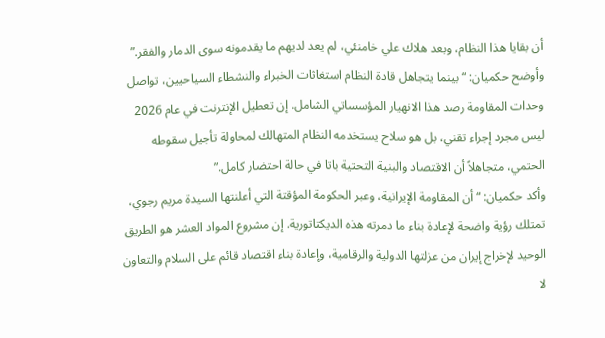أن بقايا هذا النظام، وبعد هلاك علي خامنئي، لم يعد لديهم ما يقدمونه سوى الدمار والفقر.”
وأوضح حكميان: “بينما يتجاهل قادة النظام استغاثات الخبراء والنشطاء السياحيين، تواصل وحدات المقاومة رصد هذا الانهيار المؤسساتي الشامل. إن تعطيل الإنترنت في عام 2026 ليس مجرد إجراء تقني، بل هو سلاح يستخدمه النظام المتهالك لمحاولة تأجيل سقوطه الحتمي، متجاهلاً أن الاقتصاد والبنية التحتية باتا في حالة احتضار كامل.”
وأكد حكميان: “أن المقاومة الإيرانية، وعبر الحكومة المؤقتة التي أعلنتها السيدة مريم رجوي، تمتلك رؤية واضحة لإعادة بناء ما دمرته هذه الديكتاتورية. إن مشروع المواد العشر هو الطريق الوحيد لإخراج إيران من عزلتها الدولية والرقامية، وإعادة بناء اقتصاد قائم على السلام والتعاون لا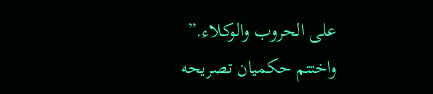على الحروب والوكلاء.”
واختتم حكميان تصريحه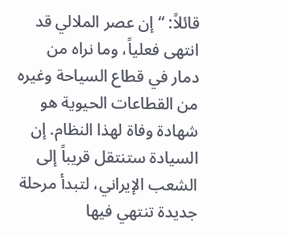قائلاً: “إن عصر الملالي قد انتهى فعلياً، وما نراه من دمار في قطاع السياحة وغيره من القطاعات الحيوية هو شهادة وفاة لهذا النظام. إن السيادة ستنتقل قريباً إلى الشعب الإيراني، لتبدأ مرحلة جديدة تنتهي فيها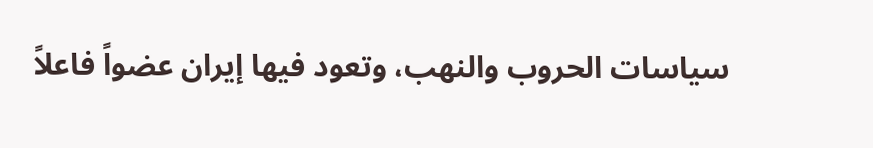سياسات الحروب والنهب، وتعود فيها إيران عضواً فاعلاً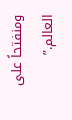ومنفتحاً على العالم.”